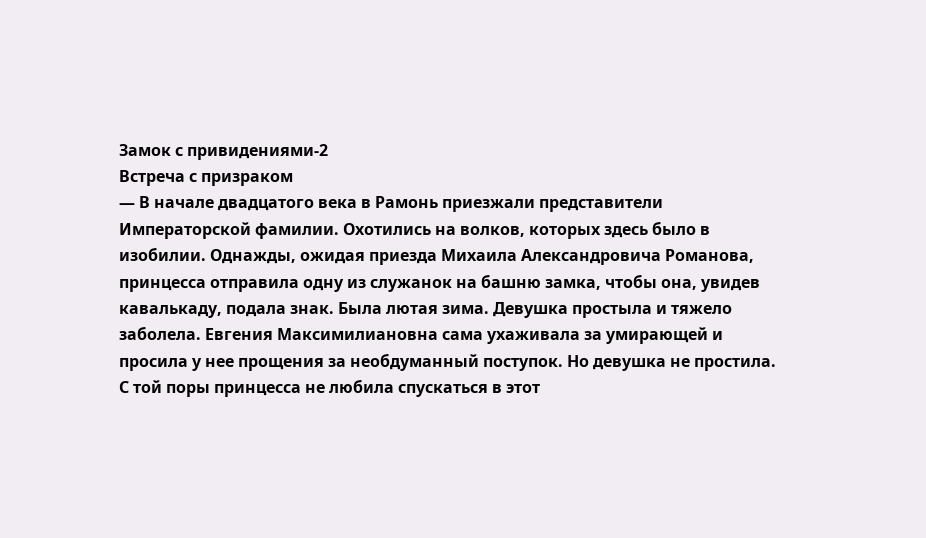Замок с привидениями-2
Встреча с призраком
— В начале двадцатого века в Рамонь приезжали представители Императорской фамилии. Охотились на волков, которых здесь было в изобилии. Однажды, ожидая приезда Михаила Александровича Романова, принцесса отправила одну из служанок на башню замка, чтобы она, увидев кавалькаду, подала знак. Была лютая зима. Девушка простыла и тяжело заболела. Евгения Максимилиановна сама ухаживала за умирающей и просила у нее прощения за необдуманный поступок. Но девушка не простила. С той поры принцесса не любила спускаться в этот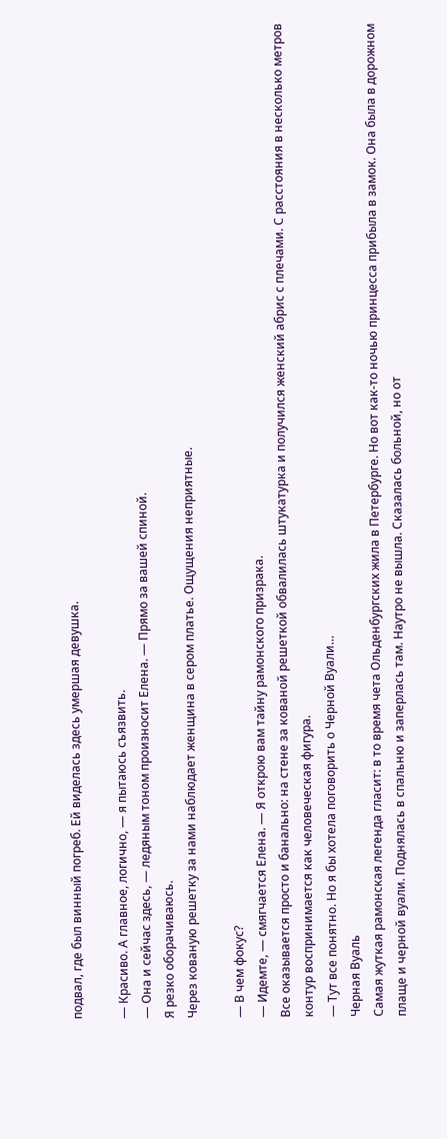подвал, где был винный погреб. Ей виделась здесь умершая девушка.

— Красиво. А главное, логично, — я пытаюсь съязвить.
— Она и сейчас здесь, — ледяным тоном произносит Елена. — Прямо за вашей спиной.
Я резко оборачиваюсь.
Через кованую решетку за нами наблюдает женщина в сером платье. Ощущения неприятные.

— В чем фокус?
— Идемте, — смягчается Елена. — Я открою вам тайну рамонского призрака.
Все оказывается просто и банально: на стене за кованой решеткой обвалилась штукатурка и получился женский абрис с плечами. С расстояния в несколько метров контур воспринимается как человеческая фигура.
— Тут все понятно. Но я бы хотела поговорить о Черной Вуали…
Черная Вуаль
Самая жуткая рамонская легенда гласит: в то время чета Ольденбургских жила в Петербурге. Но вот как-то ночью принцесса прибыла в замок. Она была в дорожном плаще и черной вуали. Поднялась в спальню и заперлась там. Наутро не вышла. Сказалась больной, но от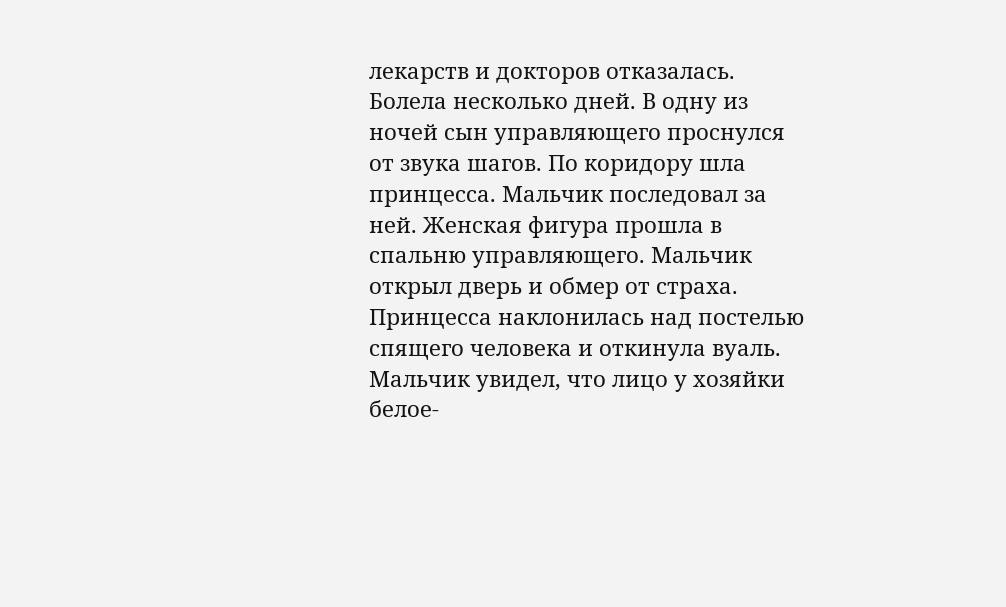лекарств и докторов отказалась. Болела несколько дней. В одну из ночей сын управляющего проснулся от звука шагов. По коридору шла принцесса. Мальчик последовал за ней. Женская фигура прошла в спальню управляющего. Мальчик открыл дверь и обмер от страха.
Принцесса наклонилась над постелью спящего человека и откинула вуаль. Мальчик увидел, что лицо у хозяйки белое-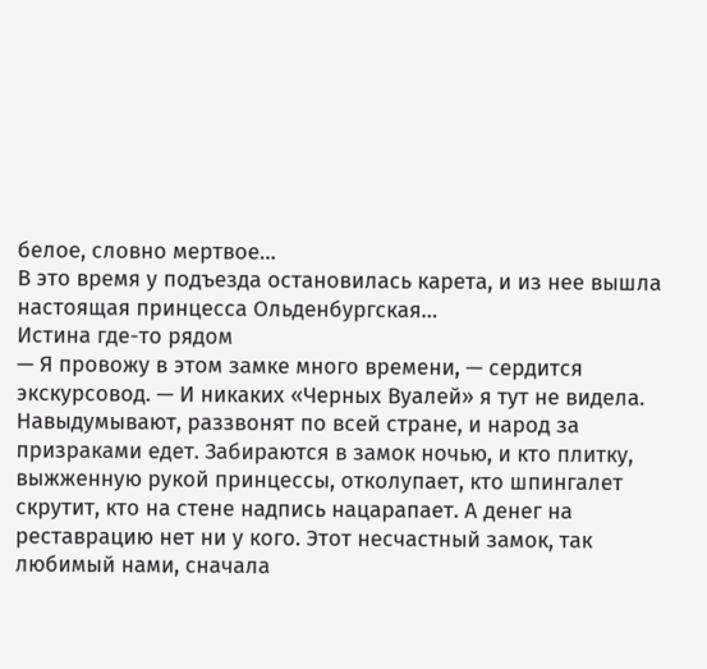белое, словно мертвое…
В это время у подъезда остановилась карета, и из нее вышла настоящая принцесса Ольденбургская…
Истина где-то рядом
— Я провожу в этом замке много времени, — сердится экскурсовод. — И никаких «Черных Вуалей» я тут не видела. Навыдумывают, раззвонят по всей стране, и народ за призраками едет. Забираются в замок ночью, и кто плитку, выжженную рукой принцессы, отколупает, кто шпингалет скрутит, кто на стене надпись нацарапает. А денег на реставрацию нет ни у кого. Этот несчастный замок, так любимый нами, сначала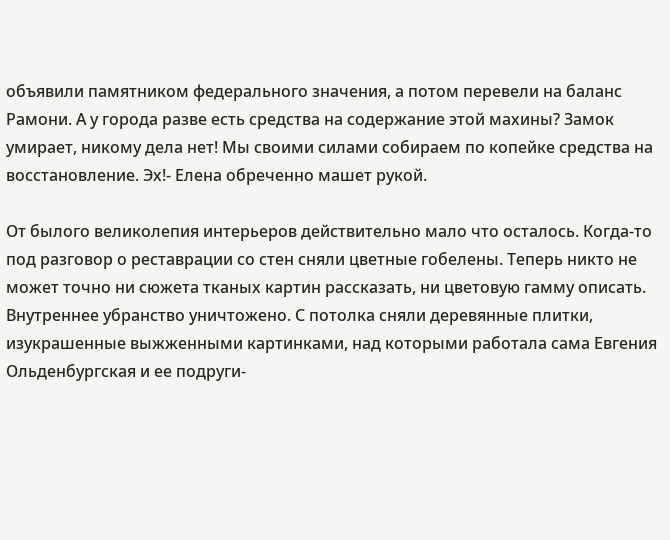объявили памятником федерального значения, а потом перевели на баланс Рамони. А у города разве есть средства на содержание этой махины? Замок умирает, никому дела нет! Мы своими силами собираем по копейке средства на восстановление. Эх!- Елена обреченно машет рукой.

От былого великолепия интерьеров действительно мало что осталось. Когда-то под разговор о реставрации со стен сняли цветные гобелены. Теперь никто не может точно ни сюжета тканых картин рассказать, ни цветовую гамму описать. Внутреннее убранство уничтожено. С потолка сняли деревянные плитки, изукрашенные выжженными картинками, над которыми работала сама Евгения Ольденбургская и ее подруги-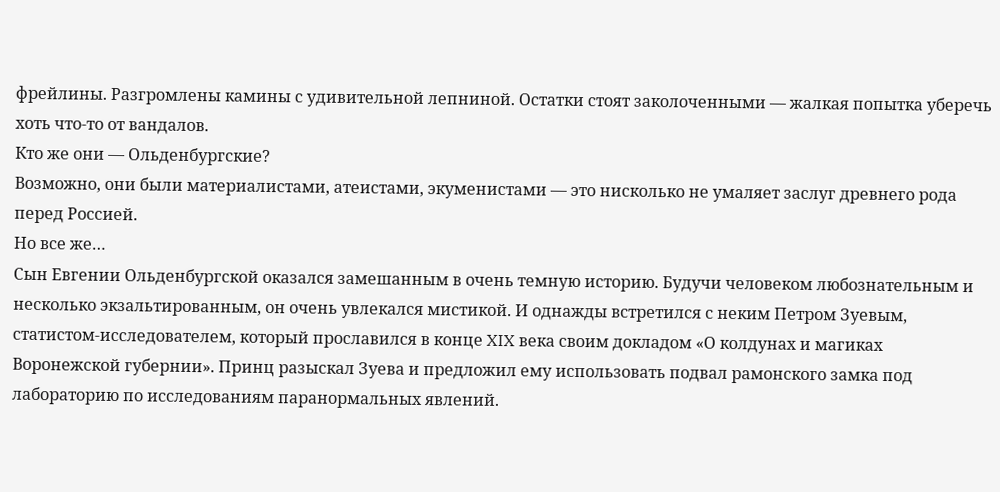фрейлины. Разгромлены камины с удивительной лепниной. Остатки стоят заколоченными — жалкая попытка уберечь хоть что-то от вандалов.
Кто же они — Ольденбургские?
Возможно, они были материалистами, атеистами, экуменистами — это нисколько не умаляет заслуг древнего рода перед Россией.
Но все же…
Сын Евгении Ольденбургской оказался замешанным в очень темную историю. Будучи человеком любознательным и несколько экзальтированным, он очень увлекался мистикой. И однажды встретился с неким Петром Зуевым, статистом-исследователем, который прославился в конце XIX века своим докладом «О колдунах и магиках Воронежской губернии». Принц разыскал Зуева и предложил ему использовать подвал рамонского замка под лабораторию по исследованиям паранормальных явлений.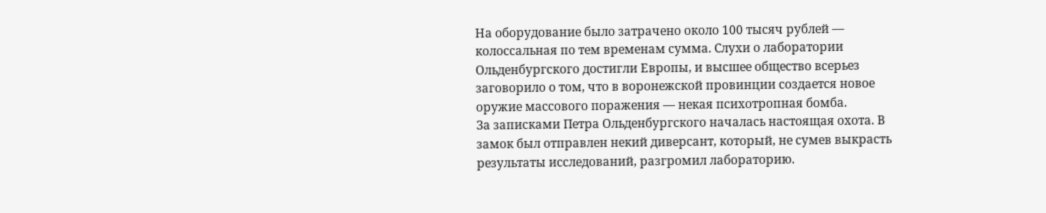На оборудование было затрачено около 100 тысяч рублей — колоссальная по тем временам сумма. Слухи о лаборатории Ольденбургского достигли Европы, и высшее общество всерьез заговорило о том, что в воронежской провинции создается новое оружие массового поражения — некая психотропная бомба.
За записками Петра Ольденбургского началась настоящая охота. В замок был отправлен некий диверсант, который, не сумев выкрасть результаты исследований, разгромил лабораторию.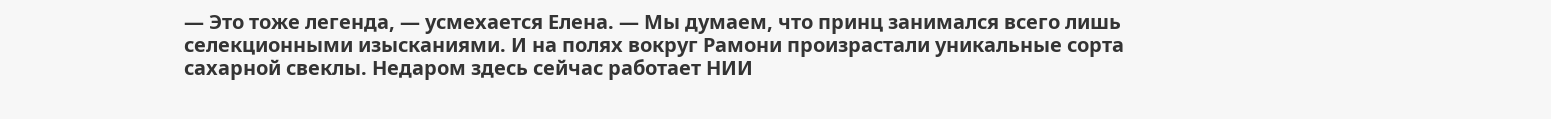— Это тоже легенда, — усмехается Елена. — Мы думаем, что принц занимался всего лишь селекционными изысканиями. И на полях вокруг Рамони произрастали уникальные сорта сахарной свеклы. Недаром здесь сейчас работает НИИ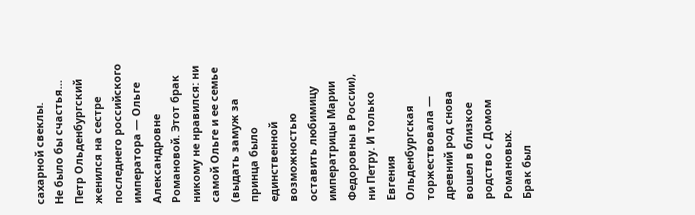сахарной свеклы.
Не было бы счастья…
Петр Ольденбургский женился на сестре последнего российского императора — Ольге Александровне Романовой. Этот брак никому не нравился: ни самой Ольге и ее семье (выдать замуж за принца было единственной возможностью оставить любимицу императрицы Марии Федоровны в России), ни Петру. И только Евгения Ольденбургская торжествовала — древний род снова вошел в близкое родство с Домом Романовых.
Брак был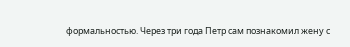формальностью. Через три года Петр сам познакомил жену с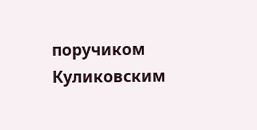поручиком Куликовским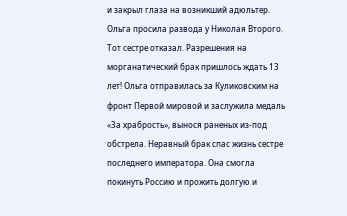и закрыл глаза на возникший адюльтер. Ольга просила развода у Николая Второго. Тот сестре отказал. Разрешения на морганатический брак пришлось ждать 13 лет! Ольга отправилась за Куликовским на фронт Первой мировой и заслужила медаль «За храбрость», вынося раненых из-под обстрела. Неравный брак спас жизнь сестре последнего императора. Она смогла покинуть Россию и прожить долгую и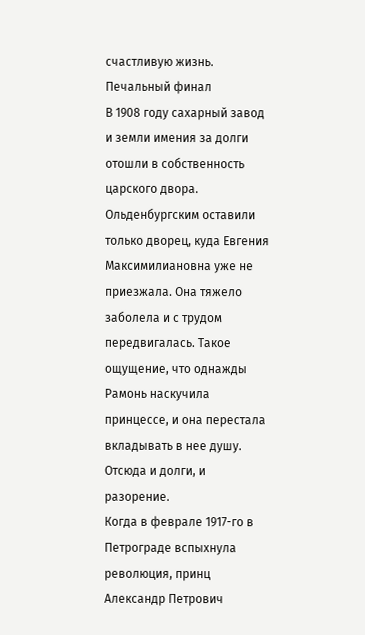счастливую жизнь.
Печальный финал
В 1908 году сахарный завод и земли имения за долги отошли в собственность царского двора. Ольденбургским оставили только дворец, куда Евгения Максимилиановна уже не приезжала. Она тяжело заболела и с трудом передвигалась. Такое ощущение, что однажды Рамонь наскучила принцессе, и она перестала вкладывать в нее душу. Отсюда и долги, и разорение.
Когда в феврале 1917-го в Петрограде вспыхнула революция, принц Александр Петрович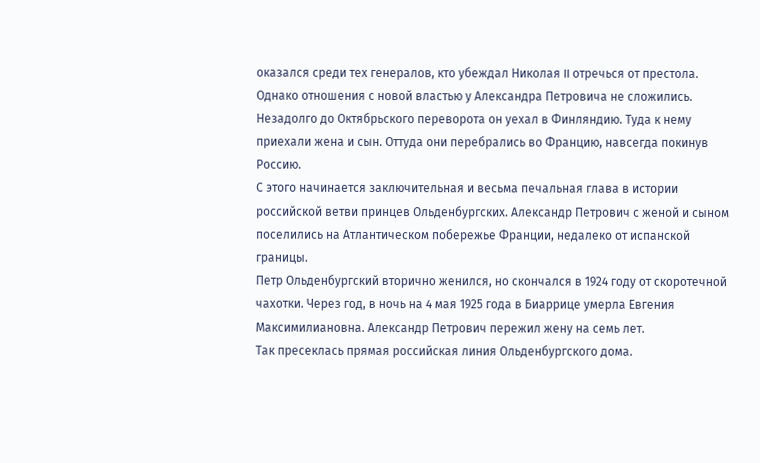оказался среди тех генералов, кто убеждал Николая II отречься от престола.
Однако отношения с новой властью у Александра Петровича не сложились. Незадолго до Октябрьского переворота он уехал в Финляндию. Туда к нему приехали жена и сын. Оттуда они перебрались во Францию, навсегда покинув Россию.
С этого начинается заключительная и весьма печальная глава в истории российской ветви принцев Ольденбургских. Александр Петрович с женой и сыном поселились на Атлантическом побережье Франции, недалеко от испанской границы.
Петр Ольденбургский вторично женился, но скончался в 1924 году от скоротечной чахотки. Через год, в ночь на 4 мая 1925 года в Биаррице умерла Евгения Максимилиановна. Александр Петрович пережил жену на семь лет.
Так пресеклась прямая российская линия Ольденбургского дома.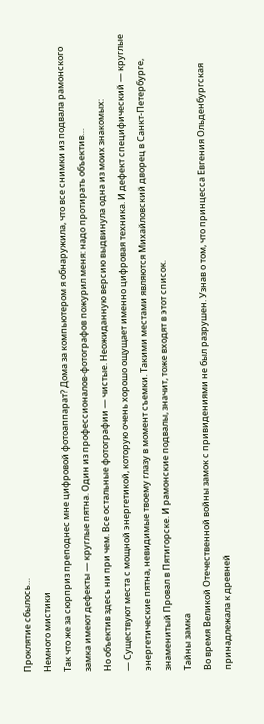Проклятие сбылось…
Немного мистики
Так что же за сюрприз преподнес мне цифровой фотоаппарат? Дома за компьютером я обнаружила, что все снимки из подвала рамонского замка имеют дефекты — круглые пятна. Один из профессионалов-фотографов пожурил меня: надо протирать объектив…
Но объектив здесь ни при чем. Все остальные фотографии — чистые. Неожиданную версию выдвинула одна из моих знакомых:
— Существуют места с мощной энергетикой, которую очень хорошо ощущает именно цифровая техника. И дефект специфический — круглые энергетические пятна, невидимые твоему глазу в момент съемки. Такими местами являются Михайловский дворец в Санкт-Петербурге, знаменитый Провал в Пятигорске. И рамонские подвалы, значит, тоже входят в этот список.
Тайны замка
Во время Великой Отечественной войны замок с привидениями не был разрушен. Узнав о том, что принцесса Евгения Ольденбургская принадлежала к древней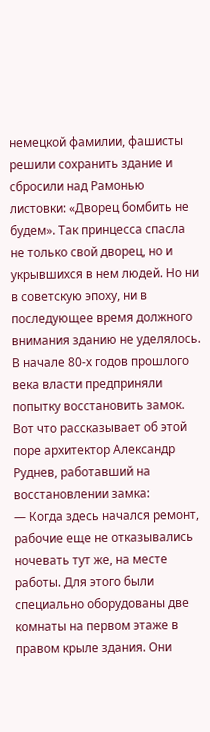немецкой фамилии, фашисты решили сохранить здание и сбросили над Рамонью листовки: «Дворец бомбить не будем». Так принцесса спасла не только свой дворец, но и укрывшихся в нем людей. Но ни в советскую эпоху, ни в последующее время должного внимания зданию не уделялось.
В начале 80-х годов прошлого века власти предприняли попытку восстановить замок. Вот что рассказывает об этой поре архитектор Александр Руднев, работавший на восстановлении замка:
— Когда здесь начался ремонт, рабочие еще не отказывались ночевать тут же, на месте работы. Для этого были специально оборудованы две комнаты на первом этаже в правом крыле здания. Они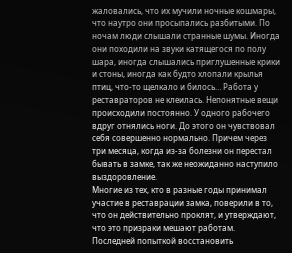жаловались, что их мучили ночные кошмары, что наутро они просыпались разбитыми. По ночам люди слышали странные шумы. Иногда они походили на звуки катящегося по полу шара, иногда слышались приглушенные крики и стоны, иногда как будто хлопали крылья птиц, что-то щелкало и билось… Работа у реставраторов не клеилась. Непонятные вещи происходили постоянно. У одного рабочего вдруг отнялись ноги. До этого он чувствовал себя совершенно нормально. Причем через три месяца, когда из-за болезни он перестал бывать в замке, так же неожиданно наступило выздоровление.
Многие из тех, кто в разные годы принимал участие в реставрации замка, поверили в то, что он действительно проклят, и утверждают, что это призраки мешают работам.
Последней попыткой восстановить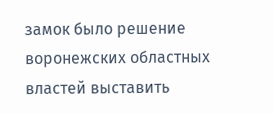замок было решение воронежских областных властей выставить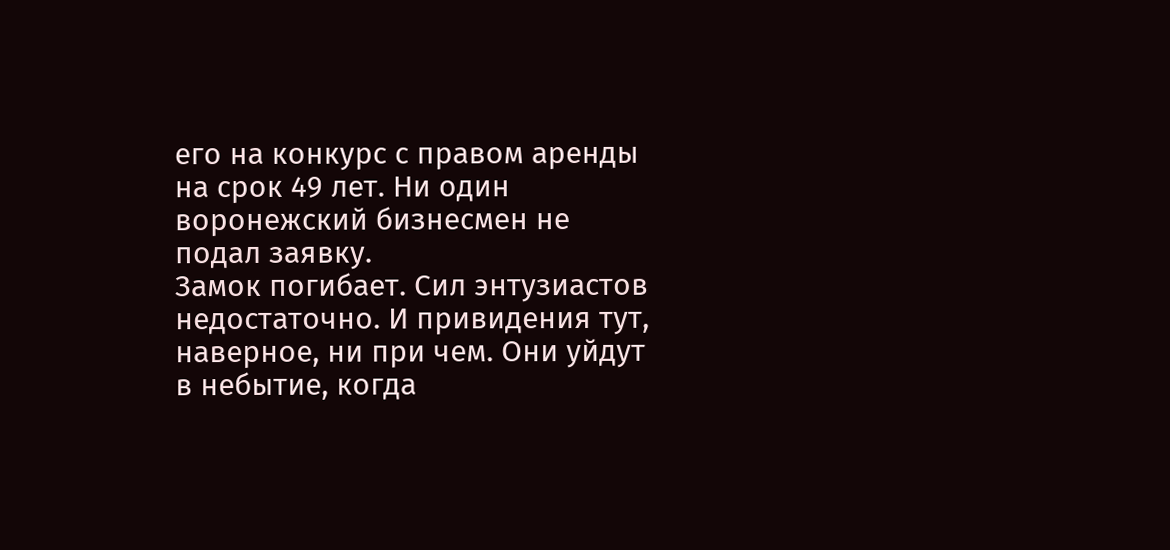его на конкурс с правом аренды на срок 49 лет. Ни один воронежский бизнесмен не подал заявку.
Замок погибает. Сил энтузиастов недостаточно. И привидения тут, наверное, ни при чем. Они уйдут в небытие, когда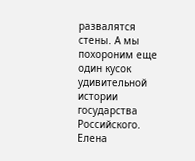развалятся стены. А мы похороним еще один кусок удивительной истории государства Российского.
Елена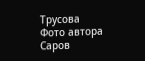Трусова
Фото автора
Саров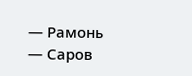— Рамонь — Саров